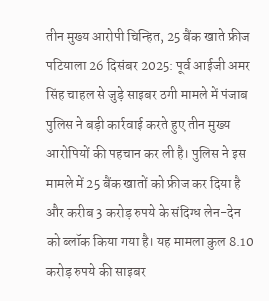तीन मुख्य आरोपी चिन्हित, 25 बैंक खाते फ्रीज
पटियाला 26 दिसंबर 2025: पूर्व आईजी अमर सिंह चाहल से जुड़े साइबर ठगी मामले में पंजाब पुलिस ने बड़ी कार्रवाई करते हुए तीन मुख्य आरोपियों की पहचान कर ली है। पुलिस ने इस मामले में 25 बैंक खातों को फ्रीज कर दिया है और करीब 3 करोड़ रुपये के संदिग्ध लेन-देन को ब्लॉक किया गया है। यह मामला कुल 8.10 करोड़ रुपये की साइबर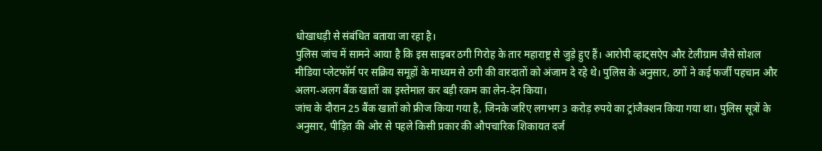धोखाधड़ी से संबंधित बताया जा रहा है।
पुलिस जांच में सामने आया है कि इस साइबर ठगी गिरोह के तार महाराष्ट्र से जुड़े हुए हैं। आरोपी व्हाट्सऐप और टेलीग्राम जैसे सोशल मीडिया प्लेटफॉर्म पर सक्रिय समूहों के माध्यम से ठगी की वारदातों को अंजाम दे रहे थे। पुलिस के अनुसार, ठगों ने कई फर्जी पहचान और अलग-अलग बैंक खातों का इस्तेमाल कर बड़ी रकम का लेन-देन किया।
जांच के दौरान 25 बैंक खातों को फ्रीज किया गया है, जिनके जरिए लगभग 3 करोड़ रुपये का ट्रांजैक्शन किया गया था। पुलिस सूत्रों के अनुसार, पीड़ित की ओर से पहले किसी प्रकार की औपचारिक शिकायत दर्ज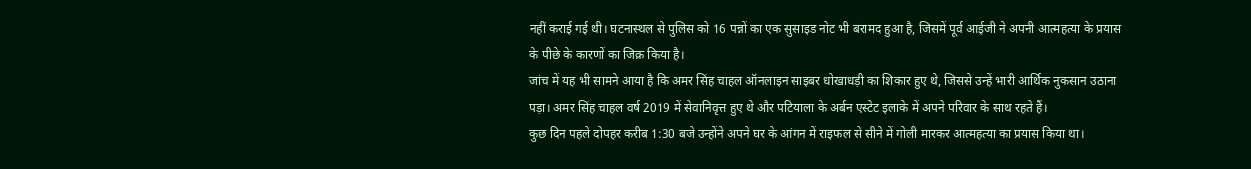नहीं कराई गई थी। घटनास्थल से पुलिस को 16 पन्नों का एक सुसाइड नोट भी बरामद हुआ है, जिसमें पूर्व आईजी ने अपनी आत्महत्या के प्रयास के पीछे के कारणों का जिक्र किया है।
जांच में यह भी सामने आया है कि अमर सिंह चाहल ऑनलाइन साइबर धोखाधड़ी का शिकार हुए थे, जिससे उन्हें भारी आर्थिक नुकसान उठाना पड़ा। अमर सिंह चाहल वर्ष 2019 में सेवानिवृत्त हुए थे और पटियाला के अर्बन एस्टेट इलाके में अपने परिवार के साथ रहते हैं।
कुछ दिन पहले दोपहर करीब 1:30 बजे उन्होंने अपने घर के आंगन में राइफल से सीने में गोली मारकर आत्महत्या का प्रयास किया था।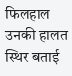फिलहाल उनकी हालत स्थिर बताई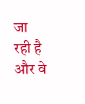जा रही है और वे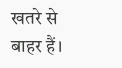खतरे से बाहर हैं।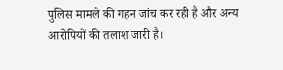पुलिस मामले की गहन जांच कर रही है और अन्य आरोपियों की तलाश जारी है।